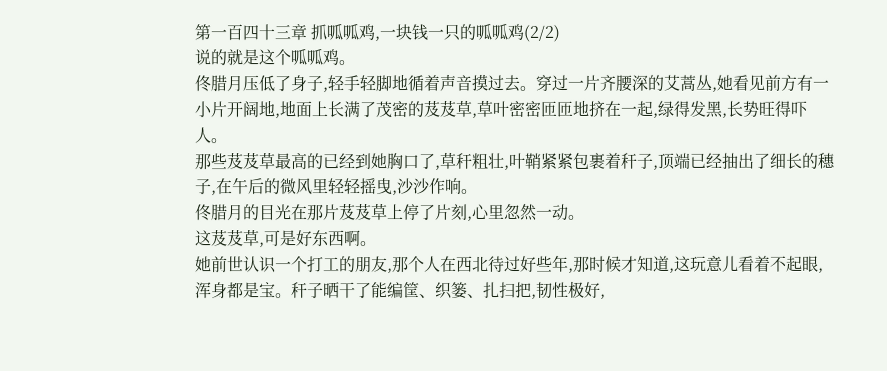第一百四十三章 抓呱呱鸡,一块钱一只的呱呱鸡(2/2)
说的就是这个呱呱鸡。
佟腊月压低了身子,轻手轻脚地循着声音摸过去。穿过一片齐腰深的艾蒿丛,她看见前方有一小片开阔地,地面上长满了茂密的芨芨草,草叶密密匝匝地挤在一起,绿得发黑,长势旺得吓人。
那些芨芨草最高的已经到她胸口了,草秆粗壮,叶鞘紧紧包裹着秆子,顶端已经抽出了细长的穗子,在午后的微风里轻轻摇曳,沙沙作响。
佟腊月的目光在那片芨芨草上停了片刻,心里忽然一动。
这芨芨草,可是好东西啊。
她前世认识一个打工的朋友,那个人在西北待过好些年,那时候才知道,这玩意儿看着不起眼,浑身都是宝。秆子晒干了能编筐、织篓、扎扫把,韧性极好,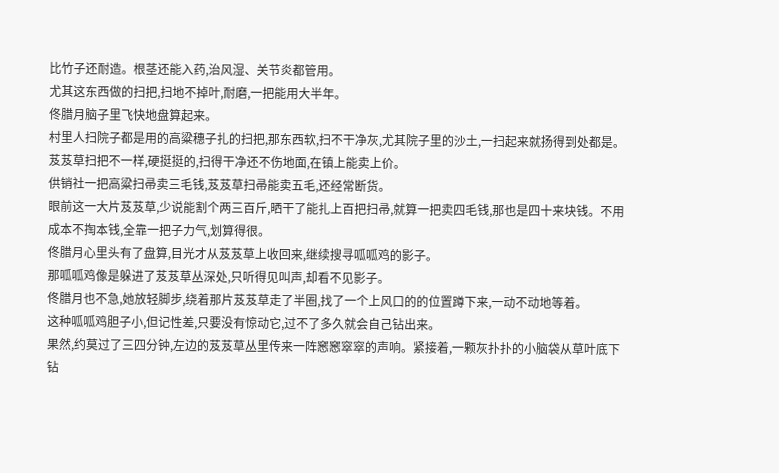比竹子还耐造。根茎还能入药,治风湿、关节炎都管用。
尤其这东西做的扫把,扫地不掉叶,耐磨,一把能用大半年。
佟腊月脑子里飞快地盘算起来。
村里人扫院子都是用的高粱穗子扎的扫把,那东西软,扫不干净灰,尤其院子里的沙土,一扫起来就扬得到处都是。芨芨草扫把不一样,硬挺挺的,扫得干净还不伤地面,在镇上能卖上价。
供销社一把高粱扫帚卖三毛钱,芨芨草扫帚能卖五毛,还经常断货。
眼前这一大片芨芨草,少说能割个两三百斤,晒干了能扎上百把扫帚,就算一把卖四毛钱,那也是四十来块钱。不用成本不掏本钱,全靠一把子力气,划算得很。
佟腊月心里头有了盘算,目光才从芨芨草上收回来,继续搜寻呱呱鸡的影子。
那呱呱鸡像是躲进了芨芨草丛深处,只听得见叫声,却看不见影子。
佟腊月也不急,她放轻脚步,绕着那片芨芨草走了半圈,找了一个上风口的的位置蹲下来,一动不动地等着。
这种呱呱鸡胆子小,但记性差,只要没有惊动它,过不了多久就会自己钻出来。
果然,约莫过了三四分钟,左边的芨芨草丛里传来一阵窸窸窣窣的声响。紧接着,一颗灰扑扑的小脑袋从草叶底下钻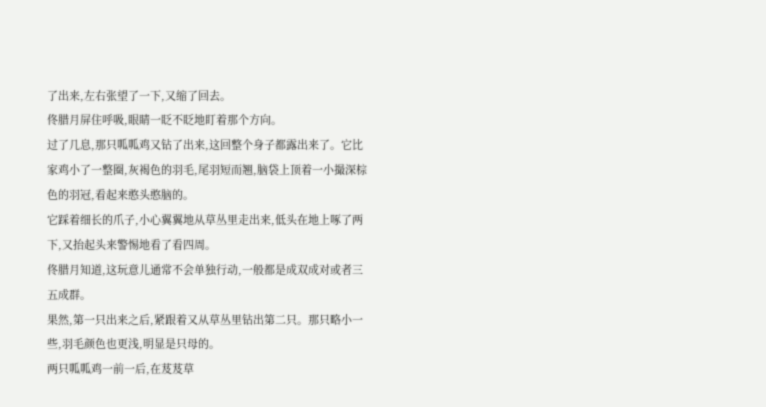了出来,左右张望了一下,又缩了回去。
佟腊月屏住呼吸,眼睛一眨不眨地盯着那个方向。
过了几息,那只呱呱鸡又钻了出来,这回整个身子都露出来了。它比家鸡小了一整圈,灰褐色的羽毛,尾羽短而翘,脑袋上顶着一小撮深棕色的羽冠,看起来憨头憨脑的。
它踩着细长的爪子,小心翼翼地从草丛里走出来,低头在地上啄了两下,又抬起头来警惕地看了看四周。
佟腊月知道,这玩意儿通常不会单独行动,一般都是成双成对或者三五成群。
果然,第一只出来之后,紧跟着又从草丛里钻出第二只。那只略小一些,羽毛颜色也更浅,明显是只母的。
两只呱呱鸡一前一后,在芨芨草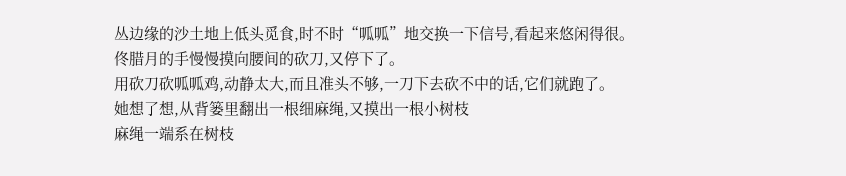丛边缘的沙土地上低头觅食,时不时“呱呱”地交换一下信号,看起来悠闲得很。
佟腊月的手慢慢摸向腰间的砍刀,又停下了。
用砍刀砍呱呱鸡,动静太大,而且准头不够,一刀下去砍不中的话,它们就跑了。
她想了想,从背篓里翻出一根细麻绳,又摸出一根小树枝
麻绳一端系在树枝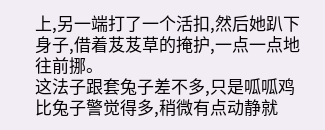上,另一端打了一个活扣,然后她趴下身子,借着芨芨草的掩护,一点一点地往前挪。
这法子跟套兔子差不多,只是呱呱鸡比兔子警觉得多,稍微有点动静就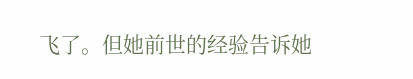飞了。但她前世的经验告诉她